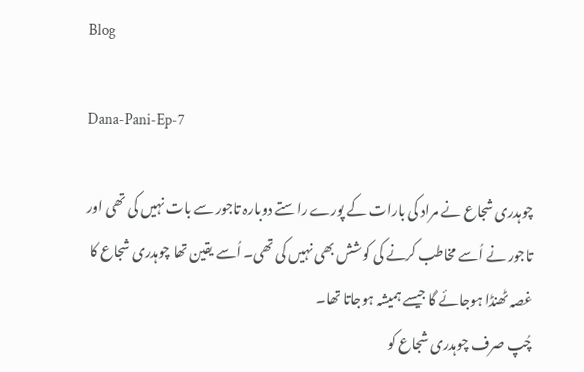Blog

Dana-Pani-Ep-7

چوہدری شجاع نے مراد کی بارات کے پورے راستے دوبارہ تاجور سے بات نہیں کی تھی اور تاجور نے اُسے مخاطب کرنے کی کوشش بھی نہیں کی تھی۔ اُسے یقین تھا چوہدری شجاع کا غصہ ٹھنڈا ہوجائے گا جیسے ہمیشہ ہوجاتا تھا۔
چُپ صرف چوہدری شجاع کو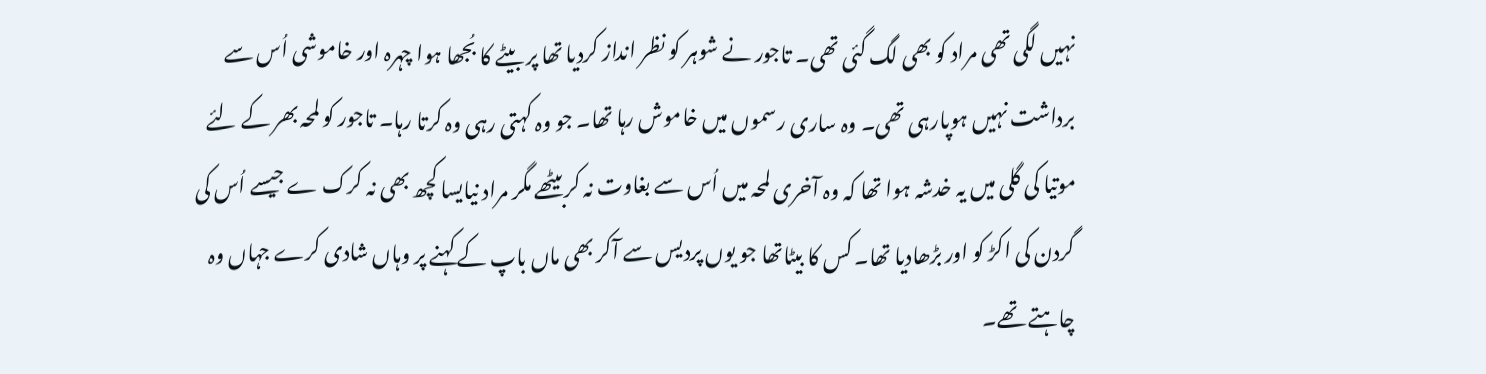نہیں لگی تھی مراد کو بھی لگ گئی تھی۔ تاجور نے شوہر کو نظر انداز کردیا تھا پر بیٹے کا بُجھا ہوا چہرہ اور خاموشی اُس سے برداشت نہیں ہوپارہی تھی۔ وہ ساری رسموں میں خاموش رہا تھا۔ جو وہ کہتی رہی وہ کرتا رہا۔ تاجور کو لمحہ بھر کے لئے موتیا کی گلی میں یہ خدشہ ہوا تھا کہ وہ آخری لمحہ میں اُس سے بغاوت نہ کربیٹھے مگر مراد نیایسا کچھ بھی نہ کرک ے جیسے اُس کی گردن کی اکڑ کو اور بڑھادیا تھا۔ کس کا بیٹاتھا جو یوں پردیس سے آکر بھی ماں باپ کے کہنے پر وہاں شادی کرے جہاں وہ چاہتے تھے۔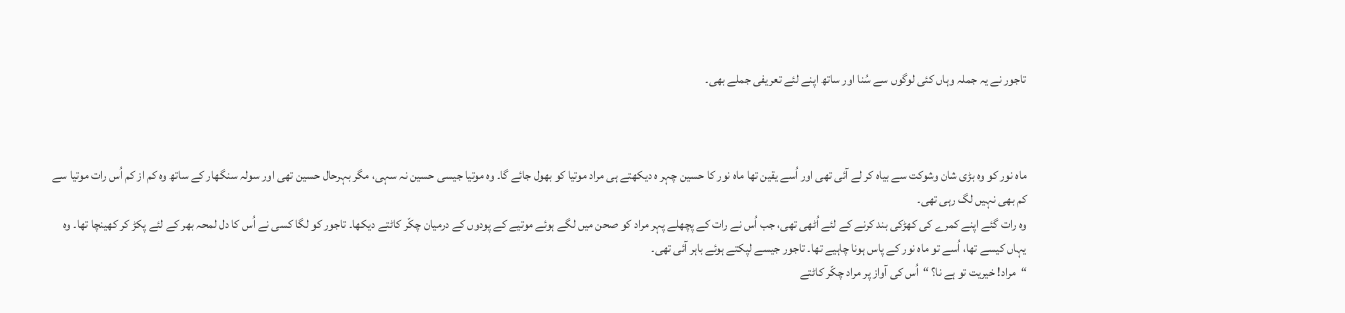تاجور نے یہ جملہ وہاں کئی لوگوں سے سُنا اور ساتھ اپنے لئے تعریفی جملے بھی۔



ماہ نور کو وہ بڑی شان وشوکت سے بیاہ کر لے آئی تھی اور اُسے یقین تھا ماہ نور کا حسین چہر ہ دیکھتے ہی مراد موتیا کو بھول جائے گا۔ وہ موتیا جیسی حسین نہ سہی، مگر بہرحال حسین تھی اور سولہ سنگھار کے ساتھ وہ کم از کم اُس رات موتیا سے کم بھی نہیں لگ رہی تھی۔
وہ رات گئے اپنے کمرے کی کھڑکی بند کرنے کے لئے اُٹھی تھی، جب اُس نے رات کے پچھلے پہر مراد کو صحن میں لگے ہوئے موتیے کے پودوں کے درمیان چکّر کاٹتے دیکھا۔ تاجور کو لگا کسی نے اُس کا دل لمحہ بھر کے لئے پکڑ کر کھینچا تھا۔ وہ یہاں کیسے تھا، اُسے تو ماہ نور کے پاس ہونا چاہیے تھا۔ تاجور جیسے لپکتے ہوئے باہر آئی تھی۔
“مراد! خیریت تو ہے نا؟ “اُس کی آواز پر مراد چکّر کاٹتے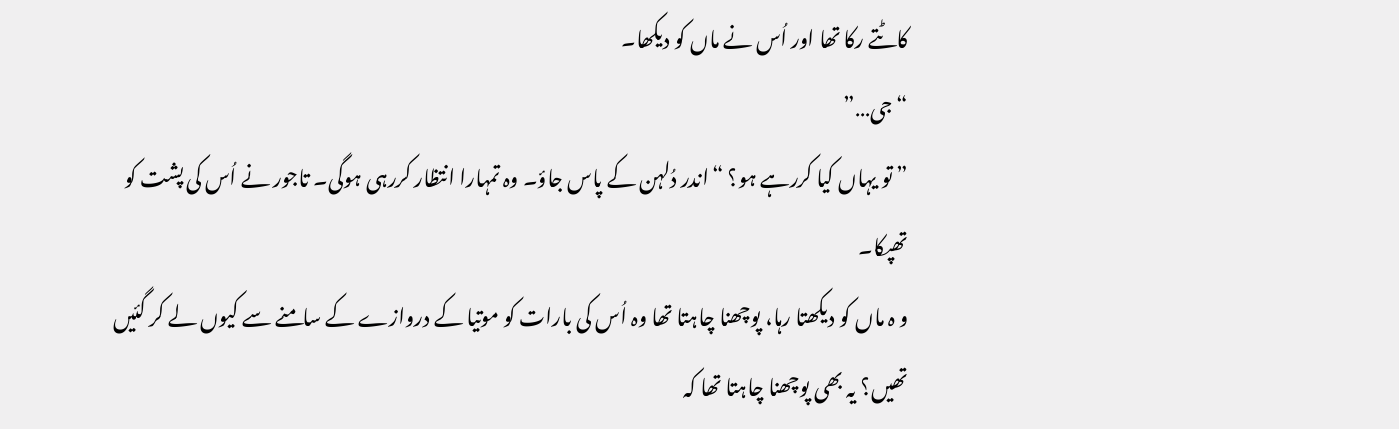کاٹتے رکا تھا اور اُس نے ماں کو دیکھا۔
“جی…”
” تو یہاں کیا کررہے ہو؟ “اندر دُلہن کے پاس جاؤ۔ وہ تمہارا انتظار کررہی ہوگی۔ تاجور نے اُس کی پشت کو تھپکا۔
و ہ ماں کو دیکھتا رہا، پوچھنا چاہتا تھا وہ اُس کی بارات کو موتیا کے دروازے کے سامنے سے کیوں لے کر گئیں تھیں؟ یہ بھی پوچھنا چاہتا تھا کہ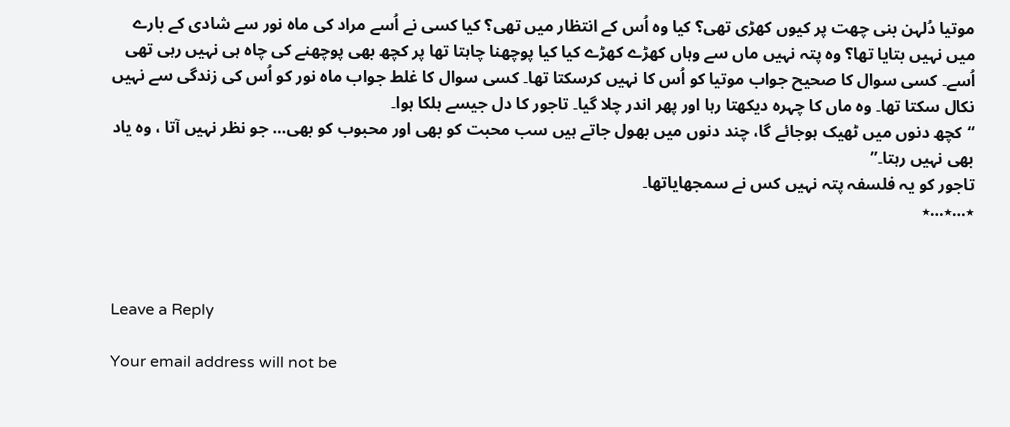موتیا دُلہن بنی چھت پر کیوں کھڑی تھی؟ کیا وہ اُس کے انتظار میں تھی؟ کیا کسی نے اُسے مراد کی ماہ نور سے شادی کے بارے میں نہیں بتایا تھا؟ وہ پتہ نہیں ماں سے وہاں کھڑے کھڑے کیا کیا پوچھنا چاہتا تھا پر کچھ بھی پوچھنے کی چاہ ہی نہیں رہی تھی اُسے۔ کسی سوال کا صحیح جواب موتیا کو اُس کا نہیں کرسکتا تھا۔ کسی سوال کا غلط جواب ماہ نور کو اُس کی زندگی سے نہیں نکال سکتا تھا۔ وہ ماں کا چہرہ دیکھتا رہا اور پھر اندر چلا گیا۔ تاجور کا دل جیسے ہلکا ہوا۔
“کچھ دنوں میں ٹھیک ہوجائے گا، چند دنوں میں بھول جاتے ہیں سب محبت کو بھی اور محبوب کو بھی… جو نظر نہیں آتا ، وہ یاد بھی نہیں رہتا۔”
تاجور کو یہ فلسفہ پتہ نہیں کس نے سمجھایاتھا۔
٭…٭…٭



Leave a Reply

Your email address will not be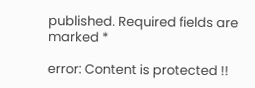published. Required fields are marked *

error: Content is protected !!